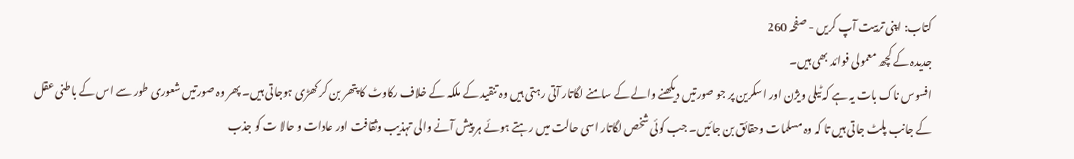کتاب: اپنی تربیت آپ کریں - صفحہ 260
جدیدہ کے کچھ معمولی فوائد بھی ہیں۔
افسوس ناک بات یہ ہے کہ ٹیلی ویژن اور اسکرین پر جو صورتیں دیکھنے والے کے سامنے لگاتار آتی رہتی ہیں وہ تنقید کے ملکہ کے خلاف رکاوٹ کا پتھر بن کر کھڑی ہوجاتی ہیں۔ پھر وہ صورتیں شعوری طور سے اس کے باطنی عقل کے جانب پلٹ جاتی ہیں تا کہ وہ مسلمات وحقائق بن جائیں۔ جب کوئی شخص لگاتار اسی حالت میں رہتے ہوئے ہر پیش آنے والی تہذیب وثقافت اور عادات و حالا ت کو جذب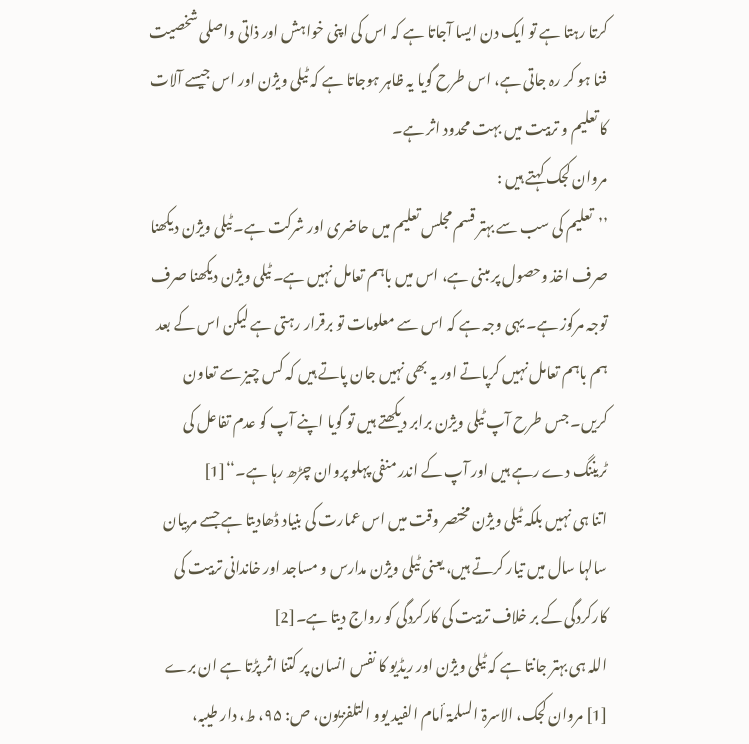کرتا رہتا ہے تو ایک دن ایسا آجاتا ہے کہ اس کی اپنی خواہش اور ذاتی واصلی شخصیت فنا ہو کر رہ جاتی ہے، اس طرح گویا یہ ظاہر ہوجاتا ہے کہ ٹیلی ویژن اور اس جیسے آلات کا تعلیم و تربیت میں بہت محدود اثر ہے۔
مروان کجک کہتے ہیں :
’’تعلیم کی سب سے بہتر قسم مجلس تعلیم میں حاضری اور شرکت ہے۔ ٹیلی ویژن دیکھنا صرف اخذ وحصول پر مبنی ہے، اس میں باہم تعامل نہیں ہے۔ ٹیلی ویژن دیکھنا صرف توجہ مرکوز ہے۔ یہی وجہ ہے کہ اس سے معلومات تو برقرار رہتی ہے لیکن اس کے بعد ہم باہم تعامل نہیں کرپاتے اور یہ بھی نہیں جان پاتے ہیں کہ کس چیز سے تعاون کریں۔ جس طرح آپ ٹیلی ویژن برابر دیکھتے ہیں تو گویا اپنے آپ کو عدم تفاعل کی ٹریننگ دے رہے ہیں اور آپ کے اندر منفی پہلو پروان چڑھ رہا ہے۔‘‘[1]
اتنا ہی نہیں بلکہ ٹیلی ویژن مختصر وقت میں اس عمارت کی بنیاد ڈھادیتا ہے جسے مربیان سالہا سال میں تیار کرتے ہیں، یعنی ٹیلی ویژن مدارس و مساجد اور خاندانی تربیت کی کارکردگی کے بر خلاف تربیت کی کارکردگی کو رواج دیتا ہے۔[2]
اللہ ہی بہتر جانتا ہے کہ ٹیلی ویژن اور ریڈیو کا نفس انسان پر کتنا اثر پڑتا ہے ان برے
[1] مروان کجک، الاسرۃ السلمۃ أمام الفید یوو التلفزیون، ص: ۹۵، ط، دار طیبہ،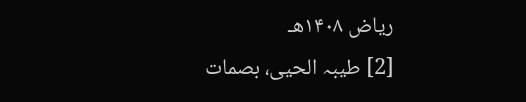ریاض ۱۴۰۸ھـ
[2] طیبہ الحیی، بصمات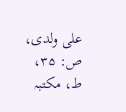علی ولدی، ص: ۳۵، ط، مکتبہ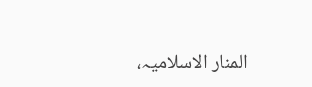المنار الاسلامیہ،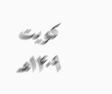کویت ۱۴۰۹ھـ